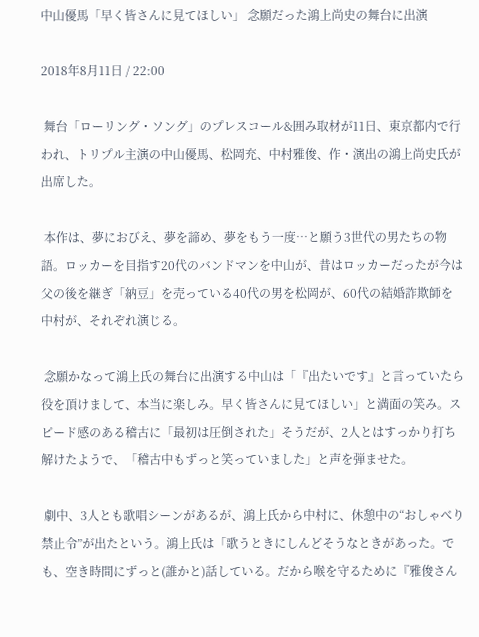中山優馬「早く皆さんに見てほしい」 念願だった鴻上尚史の舞台に出演

2018年8月11日 / 22:00

 舞台「ローリング・ソング」のプレスコール&囲み取材が11日、東京都内で行われ、トリプル主演の中山優馬、松岡充、中村雅俊、作・演出の鴻上尚史氏が出席した。

 本作は、夢におびえ、夢を諦め、夢をもう一度…と願う3世代の男たちの物語。ロッカーを目指す20代のバンドマンを中山が、昔はロッカーだったが今は父の後を継ぎ「納豆」を売っている40代の男を松岡が、60代の結婚詐欺師を中村が、それぞれ演じる。

 念願かなって鴻上氏の舞台に出演する中山は「『出たいです』と言っていたら役を頂けまして、本当に楽しみ。早く皆さんに見てほしい」と満面の笑み。スピード感のある稽古に「最初は圧倒された」そうだが、2人とはすっかり打ち解けたようで、「稽古中もずっと笑っていました」と声を弾ませた。

 劇中、3人とも歌唱シーンがあるが、鴻上氏から中村に、休憩中の“おしゃべり禁止令”が出たという。鴻上氏は「歌うときにしんどそうなときがあった。でも、空き時間にずっと(誰かと)話している。だから喉を守るために『雅俊さん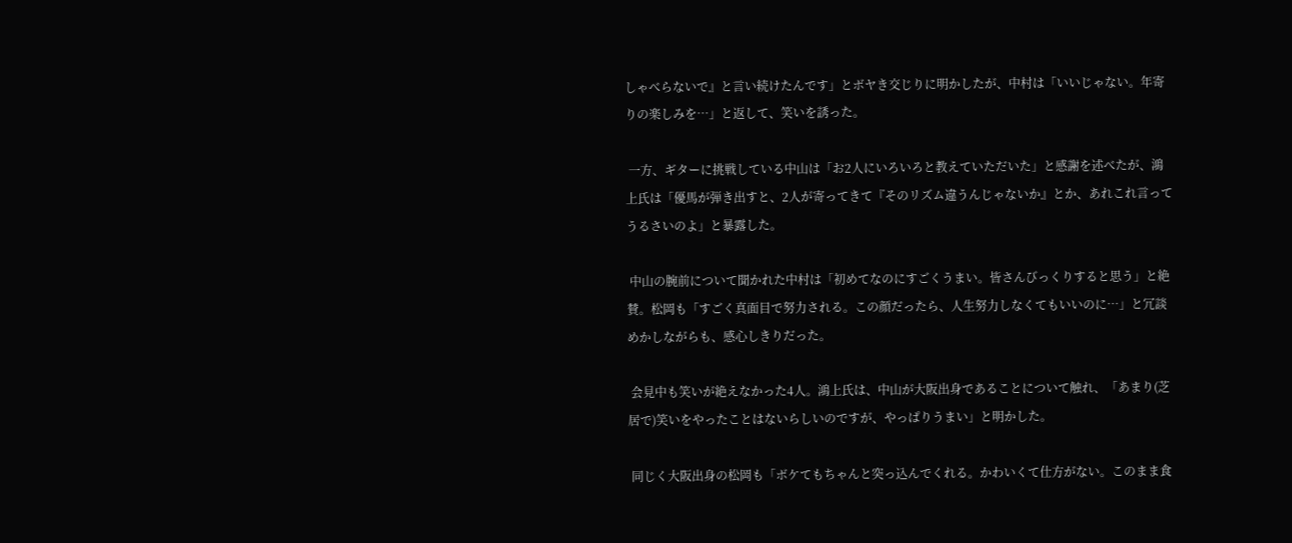しゃべらないで』と言い続けたんです」とボヤき交じりに明かしたが、中村は「いいじゃない。年寄りの楽しみを…」と返して、笑いを誘った。

 一方、ギターに挑戦している中山は「お2人にいろいろと教えていただいた」と感謝を述べたが、鴻上氏は「優馬が弾き出すと、2人が寄ってきて『そのリズム違うんじゃないか』とか、あれこれ言ってうるさいのよ」と暴露した。

 中山の腕前について聞かれた中村は「初めてなのにすごくうまい。皆さんびっくりすると思う」と絶賛。松岡も「すごく真面目で努力される。この顔だったら、人生努力しなくてもいいのに…」と冗談めかしながらも、感心しきりだった。

 会見中も笑いが絶えなかった4人。鴻上氏は、中山が大阪出身であることについて触れ、「あまり(芝居で)笑いをやったことはないらしいのですが、やっぱりうまい」と明かした。

 同じく大阪出身の松岡も「ボケてもちゃんと突っ込んでくれる。かわいくて仕方がない。このまま食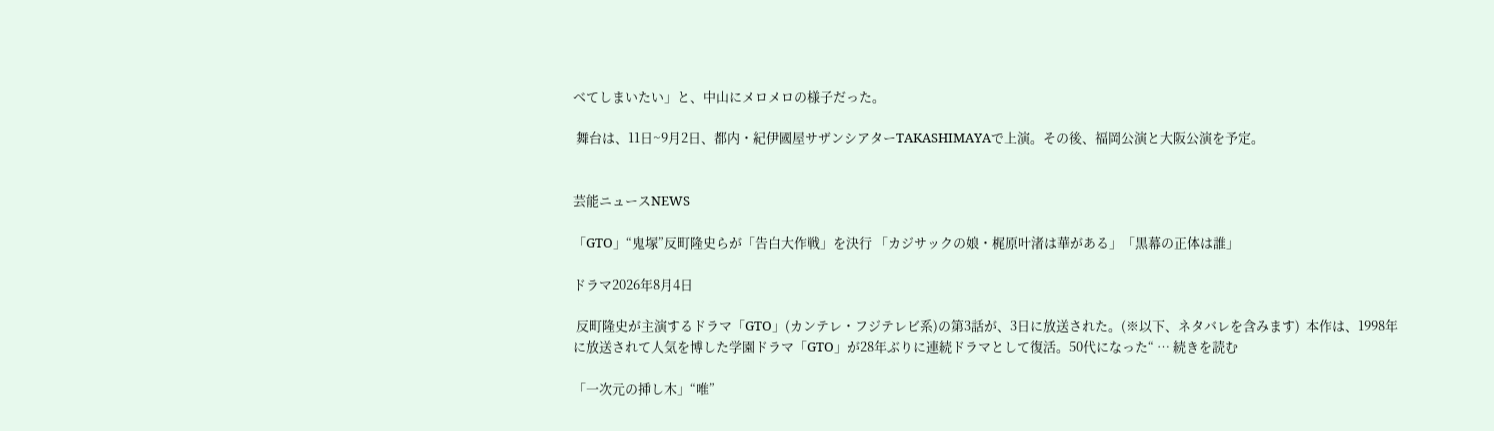べてしまいたい」と、中山にメロメロの様子だった。

 舞台は、11日~9月2日、都内・紀伊國屋サザンシアターTAKASHIMAYAで上演。その後、福岡公演と大阪公演を予定。


芸能ニュースNEWS

「GTO」“鬼塚”反町隆史らが「告白大作戦」を決行 「カジサックの娘・梶原叶渚は華がある」「黒幕の正体は誰」

ドラマ2026年8月4日

 反町隆史が主演するドラマ「GTO」(カンテレ・フジテレビ系)の第3話が、3日に放送された。(※以下、ネタバレを含みます)  本作は、1998年に放送されて人気を博した学園ドラマ「GTO」が28年ぶりに連続ドラマとして復活。50代になった“ … 続きを読む

「一次元の挿し木」“唯”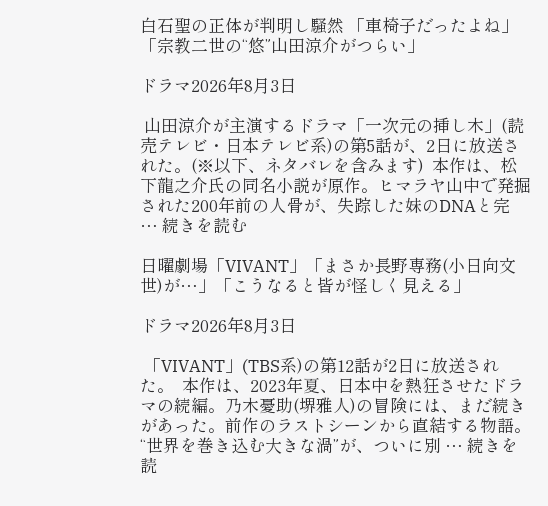白石聖の正体が判明し騒然 「車椅子だったよね」「宗教二世の“悠”山田涼介がつらい」

ドラマ2026年8月3日

 山田涼介が主演するドラマ「一次元の挿し木」(読売テレビ・日本テレビ系)の第5話が、2日に放送された。(※以下、ネタバレを含みます)  本作は、松下龍之介氏の同名小説が原作。ヒマラヤ山中で発掘された200年前の人骨が、失踪した妹のDNAと完 … 続きを読む

日曜劇場「VIVANT」「まさか長野専務(小日向文世)が…」「こうなると皆が怪しく見える」

ドラマ2026年8月3日

 「VIVANT」(TBS系)の第12話が2日に放送された。  本作は、2023年夏、日本中を熱狂させたドラマの続編。乃木憂助(堺雅人)の冒険には、まだ続きがあった。前作のラストシーンから直結する物語。“世界を巻き込む大きな渦”が、ついに別 … 続きを読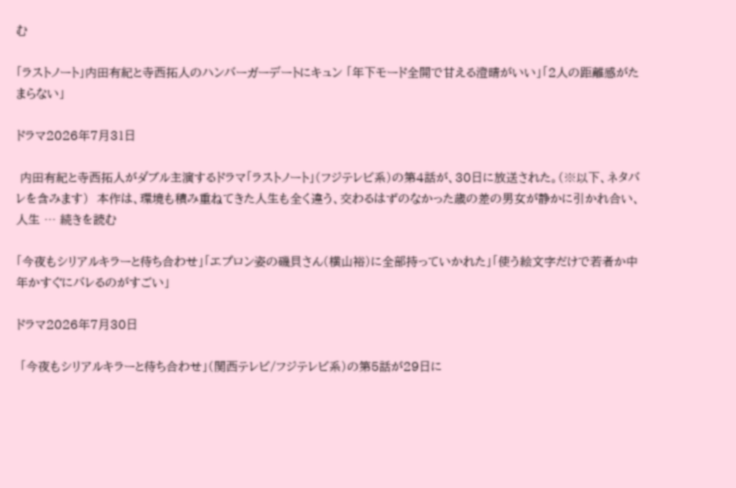む

「ラストノート」内田有紀と寺西拓人のハンバーガーデートにキュン 「年下モード全開で甘える澄晴がいい」「2人の距離感がたまらない」

ドラマ2026年7月31日

 内田有紀と寺西拓人がダブル主演するドラマ「ラストノート」(フジテレビ系)の第4話が、30日に放送された。(※以下、ネタバレを含みます)  本作は、環境も積み重ねてきた人生も全く違う、交わるはずのなかった歳の差の男女が静かに引かれ合い、人生 … 続きを読む

「今夜もシリアルキラーと待ち合わせ」「エプロン姿の磯貝さん(横山裕)に全部持っていかれた」「使う絵文字だけで若者か中年かすぐにバレるのがすごい」

ドラマ2026年7月30日

 「今夜もシリアルキラーと待ち合わせ」(関西テレビ/フジテレビ系)の第5話が29日に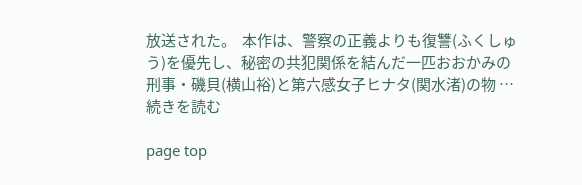放送された。  本作は、警察の正義よりも復讐(ふくしゅう)を優先し、秘密の共犯関係を結んだ一匹おおかみの刑事・磯貝(横山裕)と第六感女子ヒナタ(関水渚)の物 … 続きを読む

page top